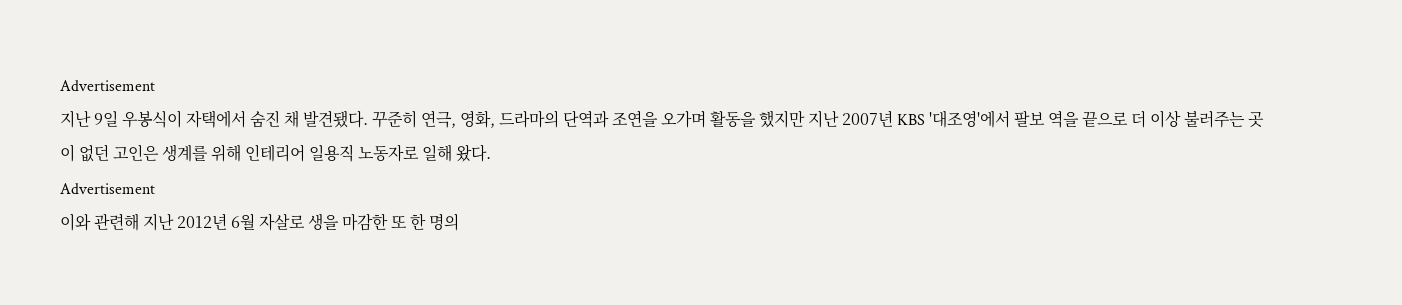Advertisement
지난 9일 우봉식이 자택에서 숨진 채 발견됐다. 꾸준히 연극, 영화, 드라마의 단역과 조연을 오가며 활동을 했지만 지난 2007년 KBS '대조영'에서 팔보 역을 끝으로 더 이상 불러주는 곳이 없던 고인은 생계를 위해 인테리어 일용직 노동자로 일해 왔다.
Advertisement
이와 관련해 지난 2012년 6월 자살로 생을 마감한 또 한 명의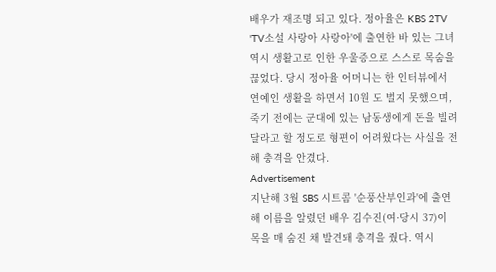배우가 재조명 되고 있다. 정아율은 KBS 2TV 'TV소설 사랑아 사랑아'에 출연한 바 있는 그녀 역시 생활고로 인한 우울증으로 스스로 목숨을 끊었다. 당시 정아율 어머니는 한 인터뷰에서 연예인 생활을 하면서 10원 도 벌지 못했으며, 죽기 전에는 군대에 있는 남동생에게 돈을 빌려달라고 할 정도로 형편이 어려웠다는 사실을 전해 충격을 안겼다.
Advertisement
지난해 3월 SBS 시트콤 '순풍산부인과'에 출연해 이름을 알렸던 배우 김수진(여·당시 37)이 목을 매 숨진 채 발견돼 충격을 줬다. 역시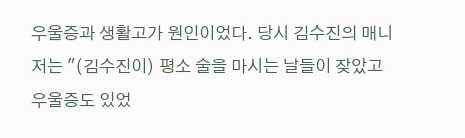우울증과 생활고가 원인이었다. 당시 김수진의 매니저는 "(김수진이) 평소 술을 마시는 날들이 잦았고 우울증도 있었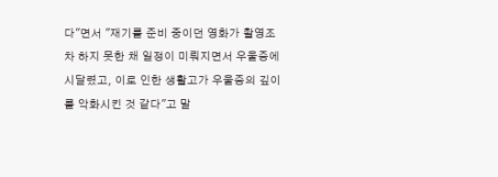다"면서 "재기를 준비 중이던 영화가 촬영조차 하지 못한 채 일정이 미뤄지면서 우울증에 시달렸고, 이로 인한 생활고가 우울증의 깊이를 악화시킨 것 같다"고 말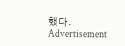했다.
Advertisement